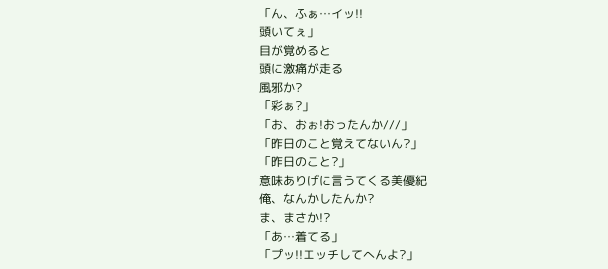「ん、ふぁ…イッ!!
頭いてぇ」
目が覚めると
頭に激痛が走る
風邪か?
「彩ぁ?」
「お、おぉ!おったんか///」
「昨日のこと覚えてないん?」
「昨日のこと?」
意味ありげに言うてくる美優紀
俺、なんかしたんか?
ま、まさか!?
「あ…着てる」
「プッ!!エッチしてへんよ?」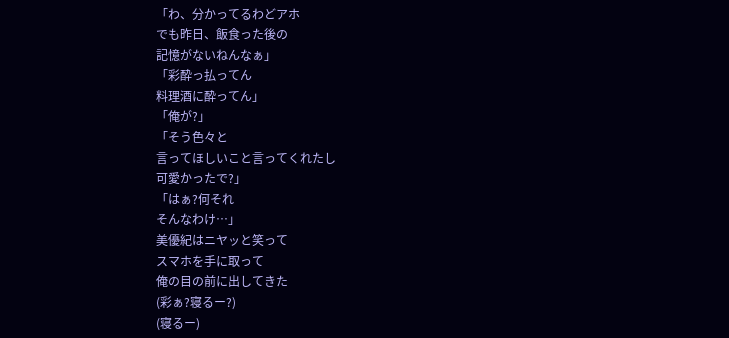「わ、分かってるわどアホ
でも昨日、飯食った後の
記憶がないねんなぁ」
「彩酔っ払ってん
料理酒に酔ってん」
「俺が?」
「そう色々と
言ってほしいこと言ってくれたし
可愛かったで?」
「はぁ?何それ
そんなわけ…」
美優紀はニヤッと笑って
スマホを手に取って
俺の目の前に出してきた
(彩ぁ?寝るー?)
(寝るー)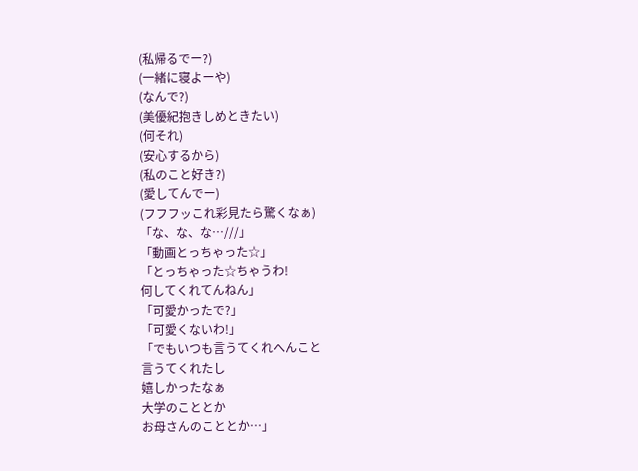(私帰るでー?)
(一緒に寝よーや)
(なんで?)
(美優紀抱きしめときたい)
(何それ)
(安心するから)
(私のこと好き?)
(愛してんでー)
(フフフッこれ彩見たら驚くなぁ)
「な、な、な…///」
「動画とっちゃった☆」
「とっちゃった☆ちゃうわ!
何してくれてんねん」
「可愛かったで?」
「可愛くないわ!」
「でもいつも言うてくれへんこと
言うてくれたし
嬉しかったなぁ
大学のこととか
お母さんのこととか…」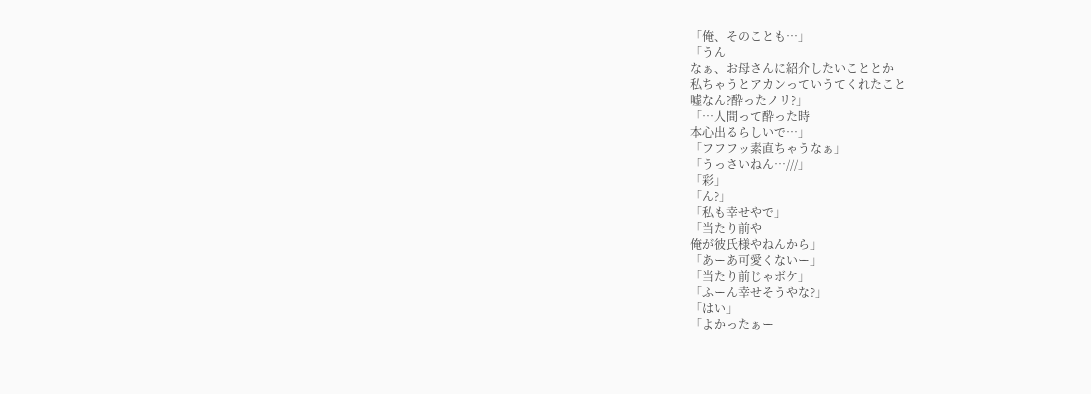「俺、そのことも…」
「うん
なぁ、お母さんに紹介したいこととか
私ちゃうとアカンっていうてくれたこと
嘘なん?酔ったノリ?」
「…人間って酔った時
本心出るらしいで…」
「フフフッ素直ちゃうなぁ」
「うっさいねん…///」
「彩」
「ん?」
「私も幸せやで」
「当たり前や
俺が彼氏様やねんから」
「あーあ可愛くないー」
「当たり前じゃボケ」
「ふーん幸せそうやな?」
「はい」
「よかったぁー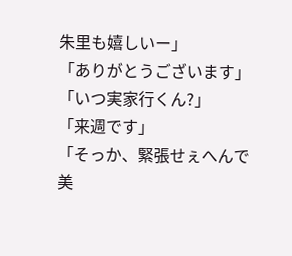朱里も嬉しいー」
「ありがとうございます」
「いつ実家行くん?」
「来週です」
「そっか、緊張せぇへんで
美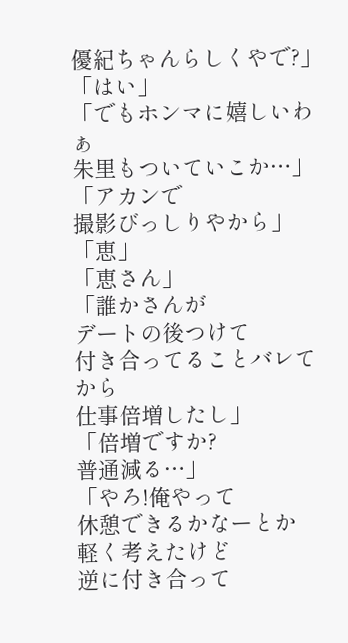優紀ちゃんらしくやで?」
「はい」
「でもホンマに嬉しいわぁ
朱里もついていこか…」
「アカンで
撮影びっしりやから」
「恵」
「恵さん」
「誰かさんが
デートの後つけて
付き合ってることバレてから
仕事倍増したし」
「倍増ですか?
普通減る…」
「やろ!俺やって
休憩できるかなーとか
軽く考えたけど
逆に付き合って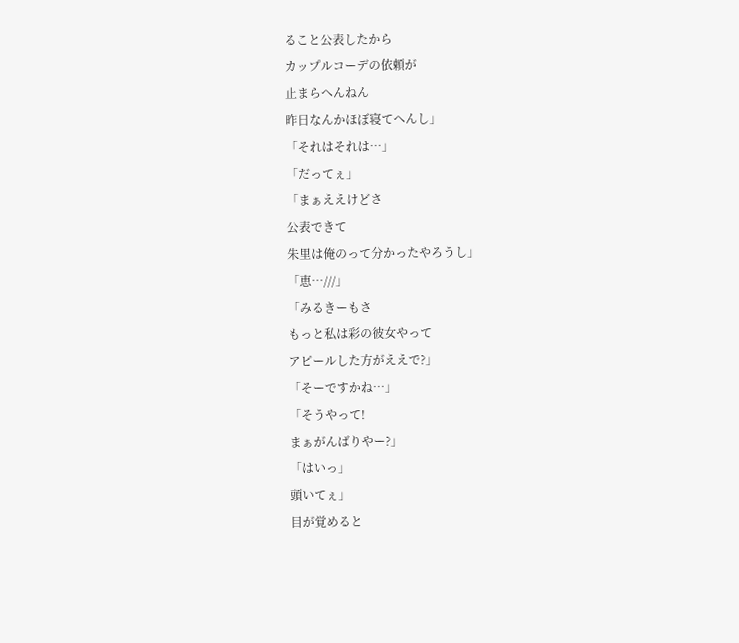ること公表したから
カップルコーデの依頼が
止まらへんねん
昨日なんかほぼ寝てへんし」
「それはそれは…」
「だってぇ」
「まぁええけどさ
公表できて
朱里は俺のって分かったやろうし」
「恵…///」
「みるきーもさ
もっと私は彩の彼女やって
アピールした方がええで?」
「そーですかね…」
「そうやって!
まぁがんばりやー?」
「はいっ」
頭いてぇ」
目が覚めると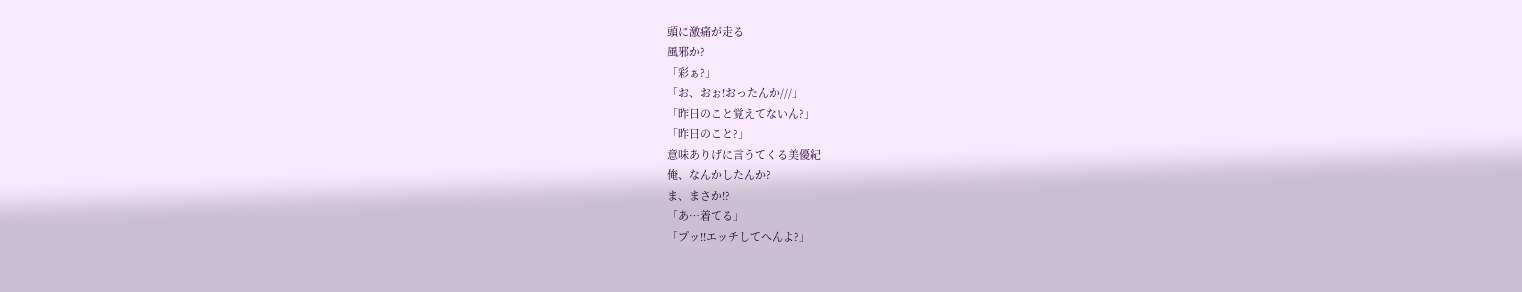頭に激痛が走る
風邪か?
「彩ぁ?」
「お、おぉ!おったんか///」
「昨日のこと覚えてないん?」
「昨日のこと?」
意味ありげに言うてくる美優紀
俺、なんかしたんか?
ま、まさか!?
「あ…着てる」
「プッ!!エッチしてへんよ?」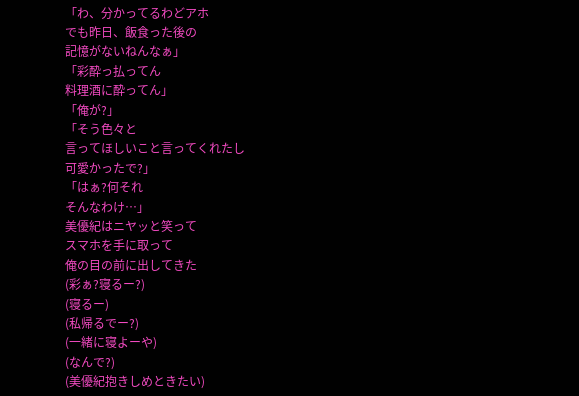「わ、分かってるわどアホ
でも昨日、飯食った後の
記憶がないねんなぁ」
「彩酔っ払ってん
料理酒に酔ってん」
「俺が?」
「そう色々と
言ってほしいこと言ってくれたし
可愛かったで?」
「はぁ?何それ
そんなわけ…」
美優紀はニヤッと笑って
スマホを手に取って
俺の目の前に出してきた
(彩ぁ?寝るー?)
(寝るー)
(私帰るでー?)
(一緒に寝よーや)
(なんで?)
(美優紀抱きしめときたい)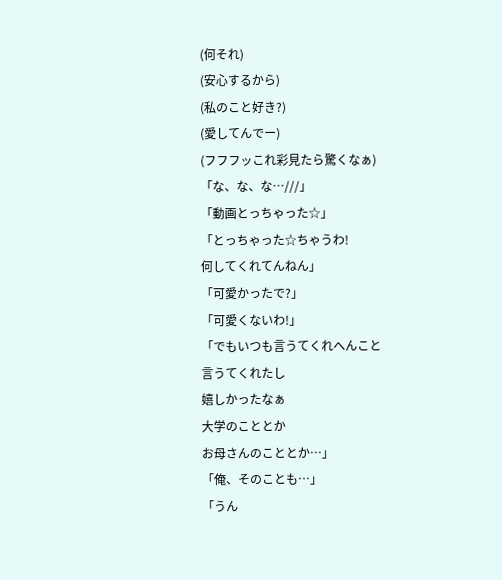(何それ)
(安心するから)
(私のこと好き?)
(愛してんでー)
(フフフッこれ彩見たら驚くなぁ)
「な、な、な…///」
「動画とっちゃった☆」
「とっちゃった☆ちゃうわ!
何してくれてんねん」
「可愛かったで?」
「可愛くないわ!」
「でもいつも言うてくれへんこと
言うてくれたし
嬉しかったなぁ
大学のこととか
お母さんのこととか…」
「俺、そのことも…」
「うん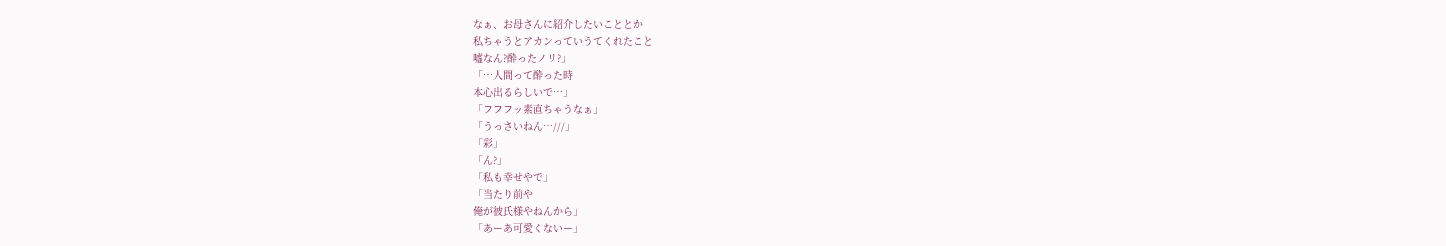なぁ、お母さんに紹介したいこととか
私ちゃうとアカンっていうてくれたこと
嘘なん?酔ったノリ?」
「…人間って酔った時
本心出るらしいで…」
「フフフッ素直ちゃうなぁ」
「うっさいねん…///」
「彩」
「ん?」
「私も幸せやで」
「当たり前や
俺が彼氏様やねんから」
「あーあ可愛くないー」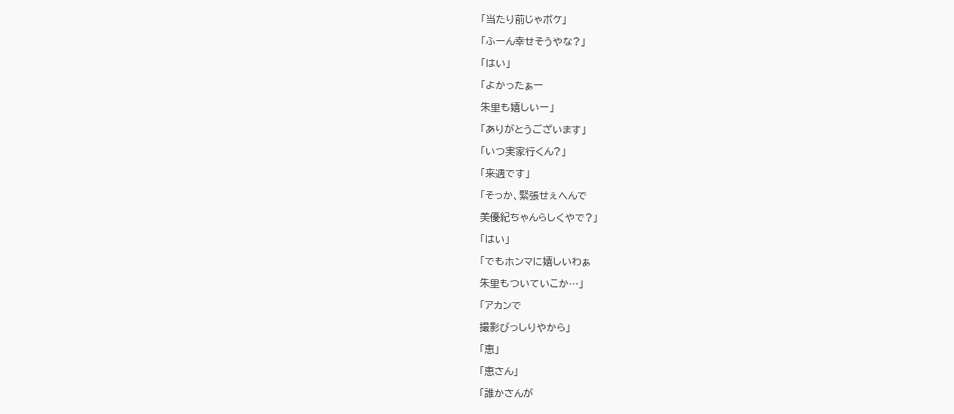「当たり前じゃボケ」
「ふーん幸せそうやな?」
「はい」
「よかったぁー
朱里も嬉しいー」
「ありがとうございます」
「いつ実家行くん?」
「来週です」
「そっか、緊張せぇへんで
美優紀ちゃんらしくやで?」
「はい」
「でもホンマに嬉しいわぁ
朱里もついていこか…」
「アカンで
撮影びっしりやから」
「恵」
「恵さん」
「誰かさんが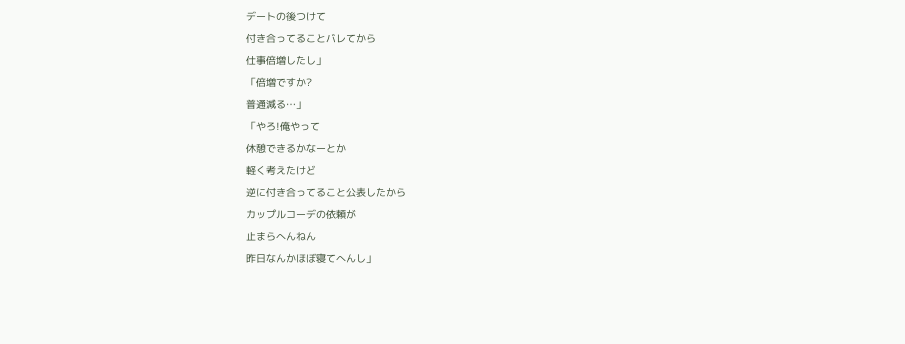デートの後つけて
付き合ってることバレてから
仕事倍増したし」
「倍増ですか?
普通減る…」
「やろ!俺やって
休憩できるかなーとか
軽く考えたけど
逆に付き合ってること公表したから
カップルコーデの依頼が
止まらへんねん
昨日なんかほぼ寝てへんし」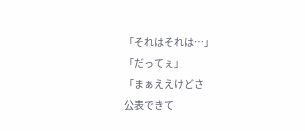「それはそれは…」
「だってぇ」
「まぁええけどさ
公表できて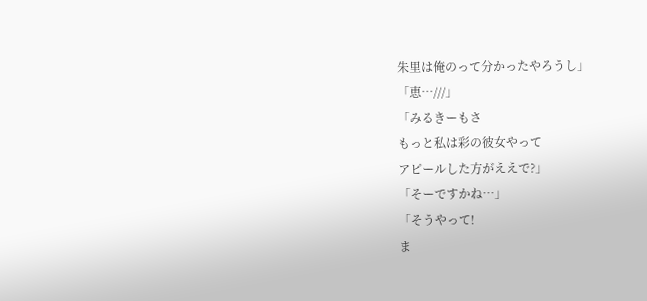朱里は俺のって分かったやろうし」
「恵…///」
「みるきーもさ
もっと私は彩の彼女やって
アピールした方がええで?」
「そーですかね…」
「そうやって!
ま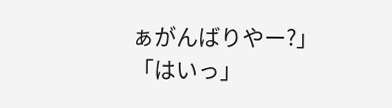ぁがんばりやー?」
「はいっ」